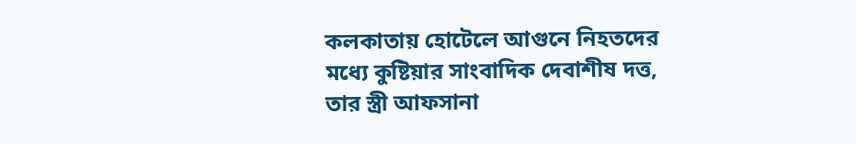কলকাতায় হোটেলে আগুনে নিহতদের মধ্যে কুষ্টিয়ার সাংবাদিক দেবাশীষ দত্ত, তার স্ত্রী আফসানা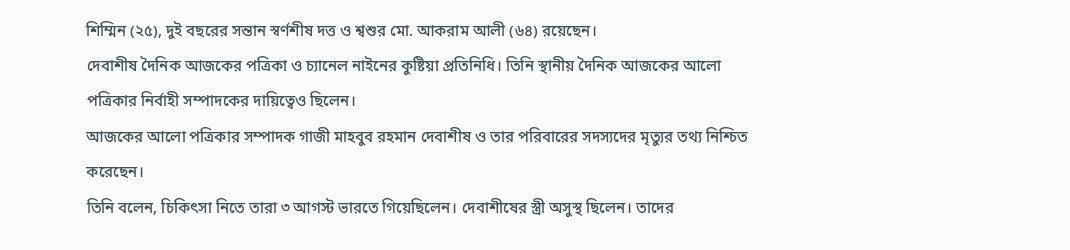শিম্মিন (২৫), দুই বছরের সন্তান স্বর্ণশীষ দত্ত ও শ্বশুর মো. আকরাম আলী (৬৪) রয়েছেন।
দেবাশীষ দৈনিক আজকের পত্রিকা ও চ্যানেল নাইনের কুষ্টিয়া প্রতিনিধি। তিনি স্থানীয় দৈনিক আজকের আলো পত্রিকার নির্বাহী সম্পাদকের দায়িত্বেও ছিলেন।
আজকের আলো পত্রিকার সম্পাদক গাজী মাহবুব রহমান দেবাশীষ ও তার পরিবারের সদস্যদের মৃত্যুর তথ্য নিশ্চিত করেছেন।
তিনি বলেন, চিকিৎসা নিতে তারা ৩ আগস্ট ভারতে গিয়েছিলেন। দেবাশীষের স্ত্রী অসুস্থ ছিলেন। তাদের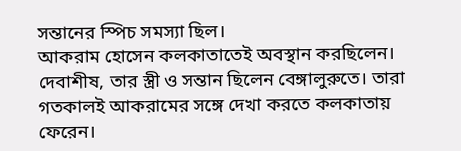সন্তানের স্পিচ সমস্যা ছিল।
আকরাম হোসেন কলকাতাতেই অবস্থান করছিলেন। দেবাশীষ, তার স্ত্রী ও সন্তান ছিলেন বেঙ্গালুরুতে। তারা গতকালই আকরামের সঙ্গে দেখা করতে কলকাতায় ফেরেন।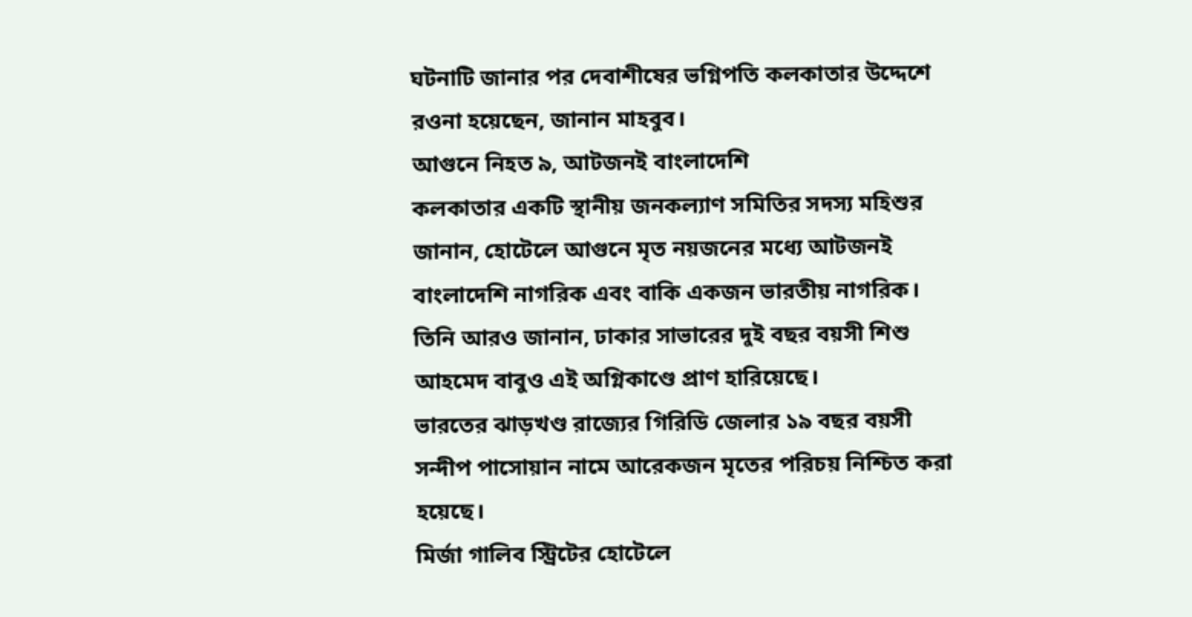ঘটনাটি জানার পর দেবাশীষের ভগ্নিপতি কলকাতার উদ্দেশে রওনা হয়েছেন, জানান মাহবুব।
আগুনে নিহত ৯, আটজনই বাংলাদেশি
কলকাতার একটি স্থানীয় জনকল্যাণ সমিতির সদস্য মহিশুর জানান, হোটেলে আগুনে মৃত নয়জনের মধ্যে আটজনই বাংলাদেশি নাগরিক এবং বাকি একজন ভারতীয় নাগরিক।
তিনি আরও জানান, ঢাকার সাভারের দুই বছর বয়সী শিশু আহমেদ বাবুও এই অগ্নিকাণ্ডে প্রাণ হারিয়েছে।
ভারতের ঝাড়খণ্ড রাজ্যের গিরিডি জেলার ১৯ বছর বয়সী সন্দীপ পাসোয়ান নামে আরেকজন মৃতের পরিচয় নিশ্চিত করা হয়েছে।
মির্জা গালিব স্ট্রিটের হোটেলে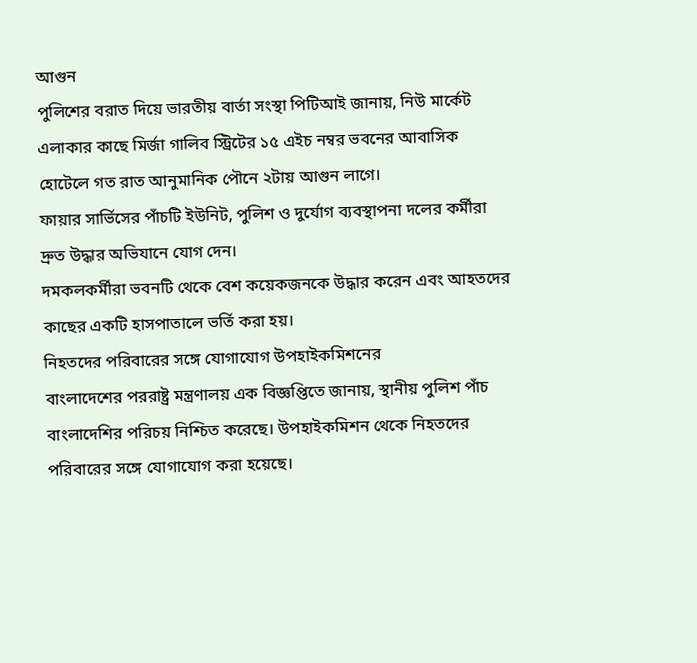আগুন
পুলিশের বরাত দিয়ে ভারতীয় বার্তা সংস্থা পিটিআই জানায়, নিউ মার্কেট এলাকার কাছে মির্জা গালিব স্ট্রিটের ১৫ এইচ নম্বর ভবনের আবাসিক হোটেলে গত রাত আনুমানিক পৌনে ২টায় আগুন লাগে।
ফায়ার সার্ভিসের পাঁচটি ইউনিট, পুলিশ ও দুর্যোগ ব্যবস্থাপনা দলের কর্মীরা দ্রুত উদ্ধার অভিযানে যোগ দেন।
দমকলকর্মীরা ভবনটি থেকে বেশ কয়েকজনকে উদ্ধার করেন এবং আহতদের কাছের একটি হাসপাতালে ভর্তি করা হয়।
নিহতদের পরিবারের সঙ্গে যোগাযোগ উপহাইকমিশনের
বাংলাদেশের পররাষ্ট্র মন্ত্রণালয় এক বিজ্ঞপ্তিতে জানায়, স্থানীয় পুলিশ পাঁচ বাংলাদেশির পরিচয় নিশ্চিত করেছে। উপহাইকমিশন থেকে নিহতদের পরিবারের সঙ্গে যোগাযোগ করা হয়েছে।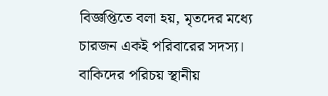বিজ্ঞপ্তিতে বলা হয়, মৃতদের মধ্যে চারজন একই পরিবারের সদস্য। বাকিদের পরিচয় স্থানীয়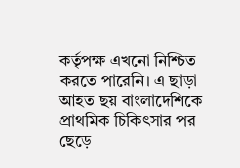কর্তৃপক্ষ এখনো নিশ্চিত করতে পারেনি। এ ছাড়া আহত ছয় বাংলাদেশিকে প্রাথমিক চিকিৎসার পর ছেড়ে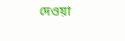দেওয়া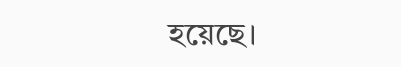হয়েছে।